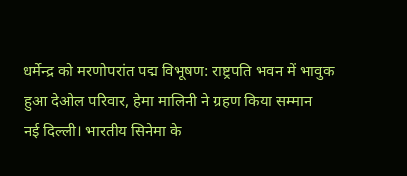धर्मेन्द्र को मरणोपरांत पद्म विभूषण: राष्ट्रपति भवन में भावुक हुआ देओल परिवार, हेमा मालिनी ने ग्रहण किया सम्मान
नई दिल्ली। भारतीय सिनेमा के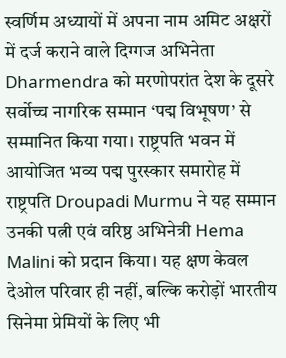स्वर्णिम अध्यायों में अपना नाम अमिट अक्षरों में दर्ज कराने वाले दिग्गज अभिनेता Dharmendra को मरणोपरांत देश के दूसरे सर्वोच्च नागरिक सम्मान ‘पद्म विभूषण’ से सम्मानित किया गया। राष्ट्रपति भवन में आयोजित भव्य पद्म पुरस्कार समारोह में राष्ट्रपति Droupadi Murmu ने यह सम्मान उनकी पत्नी एवं वरिष्ठ अभिनेत्री Hema Malini को प्रदान किया। यह क्षण केवल देओल परिवार ही नहीं, बल्कि करोड़ों भारतीय सिनेमा प्रेमियों के लिए भी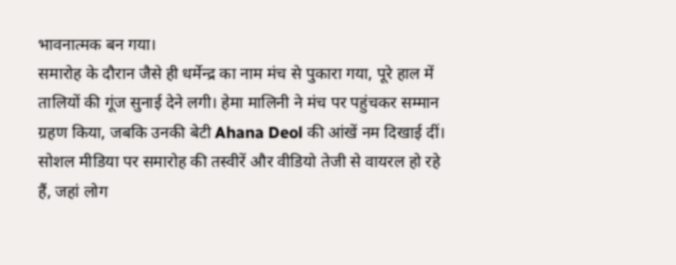भावनात्मक बन गया।
समारोह के दौरान जैसे ही धर्मेन्द्र का नाम मंच से पुकारा गया, पूरे हाल में तालियों की गूंज सुनाई देने लगी। हेमा मालिनी ने मंच पर पहुंचकर सम्मान ग्रहण किया, जबकि उनकी बेटी Ahana Deol की आंखें नम दिखाई दीं। सोशल मीडिया पर समारोह की तस्वीरें और वीडियो तेजी से वायरल हो रहे हैं, जहां लोग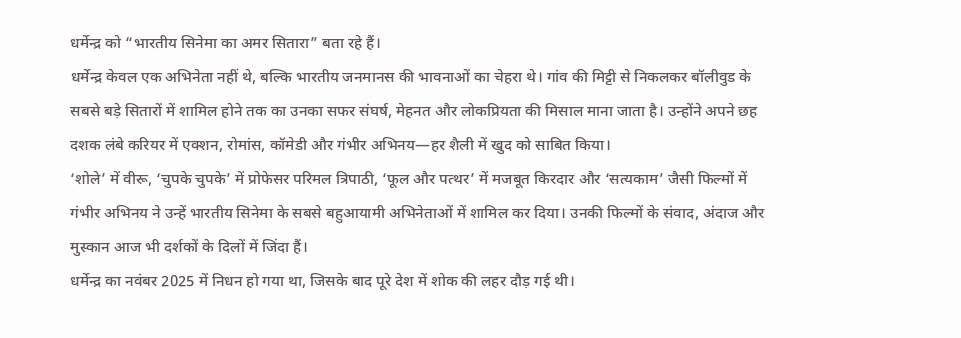धर्मेन्द्र को “भारतीय सिनेमा का अमर सितारा” बता रहे हैं।
धर्मेन्द्र केवल एक अभिनेता नहीं थे, बल्कि भारतीय जनमानस की भावनाओं का चेहरा थे। गांव की मिट्टी से निकलकर बॉलीवुड के सबसे बड़े सितारों में शामिल होने तक का उनका सफर संघर्ष, मेहनत और लोकप्रियता की मिसाल माना जाता है। उन्होंने अपने छह दशक लंबे करियर में एक्शन, रोमांस, कॉमेडी और गंभीर अभिनय—हर शैली में खुद को साबित किया।
‘शोले’ में वीरू, ‘चुपके चुपके’ में प्रोफेसर परिमल त्रिपाठी, ‘फूल और पत्थर’ में मजबूत किरदार और ‘सत्यकाम’ जैसी फिल्मों में गंभीर अभिनय ने उन्हें भारतीय सिनेमा के सबसे बहुआयामी अभिनेताओं में शामिल कर दिया। उनकी फिल्मों के संवाद, अंदाज और मुस्कान आज भी दर्शकों के दिलों में जिंदा हैं।
धर्मेन्द्र का नवंबर 2025 में निधन हो गया था, जिसके बाद पूरे देश में शोक की लहर दौड़ गई थी।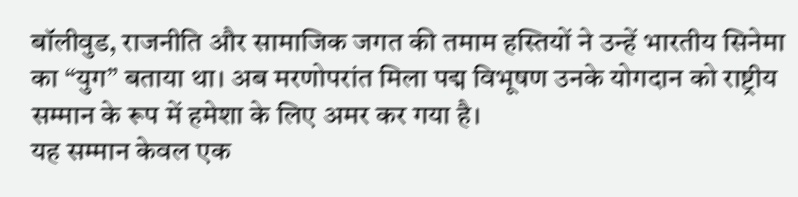बॉलीवुड, राजनीति और सामाजिक जगत की तमाम हस्तियों ने उन्हें भारतीय सिनेमा का “युग” बताया था। अब मरणोपरांत मिला पद्म विभूषण उनके योगदान को राष्ट्रीय सम्मान के रूप में हमेशा के लिए अमर कर गया है।
यह सम्मान केवल एक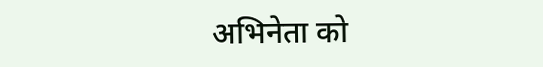अभिनेता को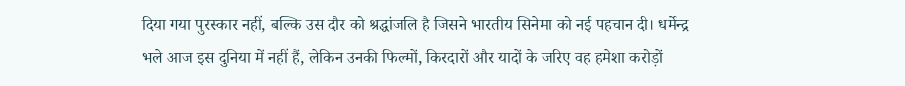दिया गया पुरस्कार नहीं, बल्कि उस दौर को श्रद्धांजलि है जिसने भारतीय सिनेमा को नई पहचान दी। धर्मेन्द्र भले आज इस दुनिया में नहीं हैं, लेकिन उनकी फिल्मों, किरदारों और यादों के जरिए वह हमेशा करोड़ों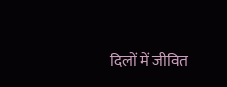दिलों में जीवित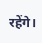रहेंगे।